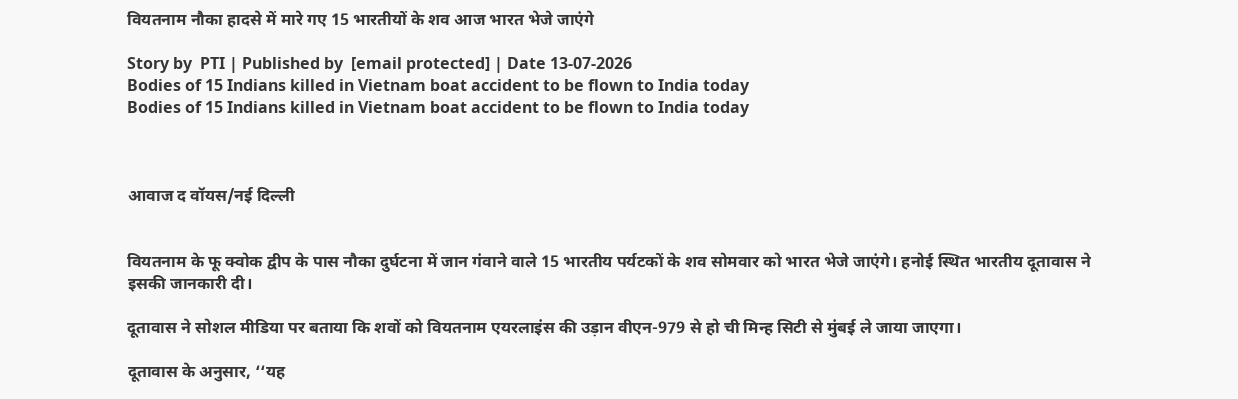वियतनाम नौका हादसे में मारे गए 15 भारतीयों के शव आज भारत भेजे जाएंगे

Story by  PTI | Published by  [email protected] | Date 13-07-2026
Bodies of 15 Indians killed in Vietnam boat accident to be flown to India today
Bodies of 15 Indians killed in Vietnam boat accident to be flown to India today



आवाज द वॉयस/नई दिल्ली


वियतनाम के फू क्वोक द्वीप के पास नौका दुर्घटना में जान गंवाने वाले 15 भारतीय पर्यटकों के शव सोमवार को भारत भेजे जाएंगे। हनोई स्थित भारतीय दूतावास ने इसकी जानकारी दी।

दूतावास ने सोशल मीडिया पर बताया कि शवों को वियतनाम एयरलाइंस की उड़ान वीएन-979 से हो ची मिन्ह सिटी से मुंबई ले जाया जाएगा।

दूतावास के अनुसार, ‘‘यह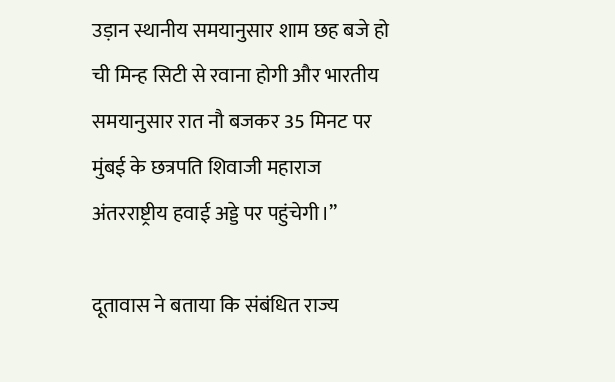उड़ान स्थानीय समयानुसार शाम छह बजे हो ची मिन्ह सिटी से रवाना होगी और भारतीय समयानुसार रात नौ बजकर 35 मिनट पर मुंबई के छत्रपति शिवाजी महाराज अंतरराष्ट्रीय हवाई अड्डे पर पहुंचेगी।’’

दूतावास ने बताया कि संबंधित राज्य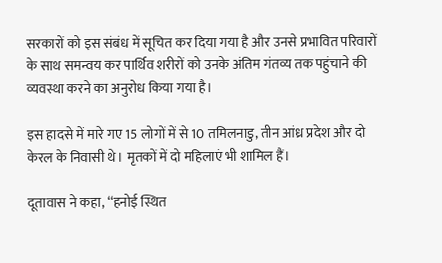सरकारों को इस संबंध में सूचित कर दिया गया है और उनसे प्रभावित परिवारों के साथ समन्वय कर पार्थिव शरीरों को उनके अंतिम गंतव्य तक पहुंचाने की व्यवस्था करने का अनुरोध किया गया है।

इस हादसे में मारे गए 15 लोगों में से 10 तमिलनाडु, तीन आंध्र प्रदेश और दो केरल के निवासी थे। मृतकों में दो महिलाएं भी शामिल हैं।

दूतावास ने कहा, ‘‘हनोई स्थित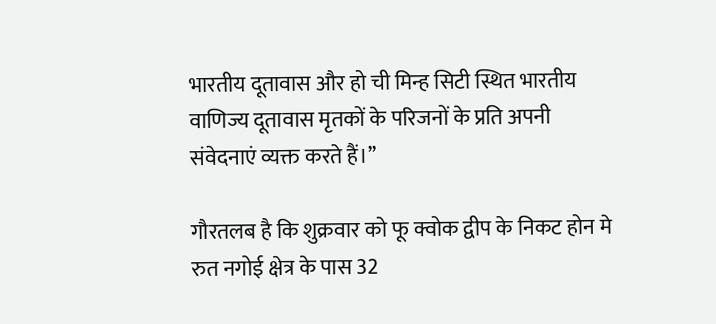भारतीय दूतावास और हो ची मिन्ह सिटी स्थित भारतीय वाणिज्य दूतावास मृतकों के परिजनों के प्रति अपनी संवेदनाएं व्यक्त करते हैं।’’

गौरतलब है कि शुक्रवार को फू क्वोक द्वीप के निकट होन मे रुत नगोई क्षेत्र के पास 32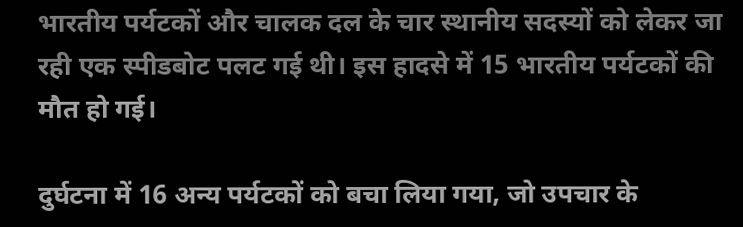भारतीय पर्यटकों और चालक दल के चार स्थानीय सदस्यों को लेकर जा रही एक स्पीडबोट पलट गई थी। इस हादसे में 15 भारतीय पर्यटकों की मौत हो गई।

दुर्घटना में 16 अन्य पर्यटकों को बचा लिया गया, जो उपचार के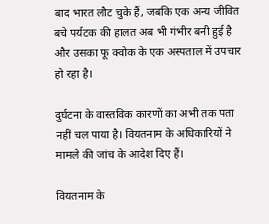बाद भारत लौट चुके हैं, जबकि एक अन्य जीवित बचे पर्यटक की हालत अब भी गंभीर बनी हुई है और उसका फू क्वोक के एक अस्पताल में उपचार हो रहा है।

दुर्घटना के वास्तविक कारणों का अभी तक पता नहीं चल पाया है। वियतनाम के अधिकारियों ने मामले की जांच के आदेश दिए हैं।

वियतनाम के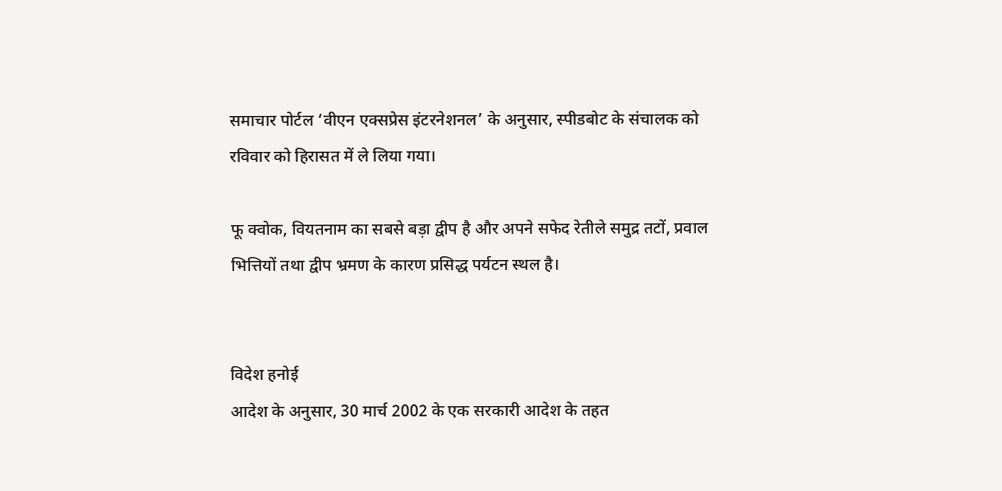समाचार पोर्टल ‘वीएन एक्सप्रेस इंटरनेशनल’ के अनुसार, स्पीडबोट के संचालक को रविवार को हिरासत में ले लिया गया।

फू क्वोक, वियतनाम का सबसे बड़ा द्वीप है और अपने सफेद रेतीले समुद्र तटों, प्रवाल भित्तियों तथा द्वीप भ्रमण के कारण प्रसिद्ध पर्यटन स्थल है।


विदेश हनोई
आदेश के अनुसार, 30 मार्च 2002 के एक सरकारी आदेश के तहत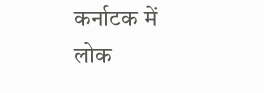कर्नाटक में लोक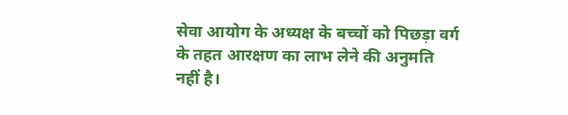सेवा आयोग के अध्यक्ष के बच्चों को पिछड़ा वर्ग के तहत आरक्षण का लाभ लेने की अनुमति नहीं है।